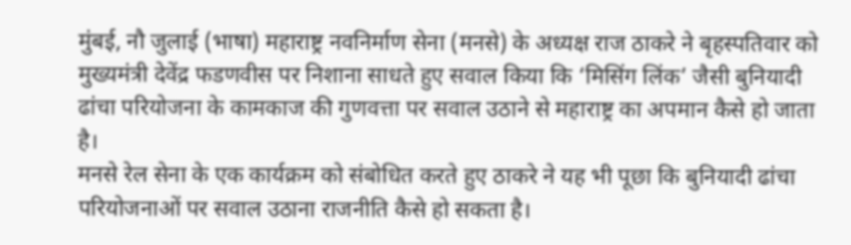मुंबई, नौ जुलाई (भाषा) महाराष्ट्र नवनिर्माण सेना (मनसे) के अध्यक्ष राज ठाकरे ने बृहस्पतिवार को मुख्यमंत्री देवेंद्र फडणवीस पर निशाना साधते हुए सवाल किया कि ‘मिसिंग लिंक’ जैसी बुनियादी ढांचा परियोजना के कामकाज की गुणवत्ता पर सवाल उठाने से महाराष्ट्र का अपमान कैसे हो जाता है।
मनसे रेल सेना के एक कार्यक्रम को संबोधित करते हुए ठाकरे ने यह भी पूछा कि बुनियादी ढांचा परियोजनाओं पर सवाल उठाना राजनीति कैसे हो सकता है।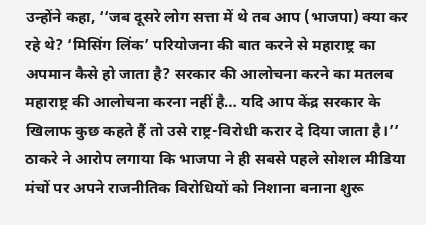उन्होंने कहा, ‘‘जब दूसरे लोग सत्ता में थे तब आप (भाजपा) क्या कर रहे थे? ‘मिसिंग लिंक’ परियोजना की बात करने से महाराष्ट्र का अपमान कैसे हो जाता है? सरकार की आलोचना करने का मतलब महाराष्ट्र की आलोचना करना नहीं है… यदि आप केंद्र सरकार के खिलाफ कुछ कहते हैं तो उसे राष्ट्र-विरोधी करार दे दिया जाता है।’’
ठाकरे ने आरोप लगाया कि भाजपा ने ही सबसे पहले सोशल मीडिया मंचों पर अपने राजनीतिक विरोधियों को निशाना बनाना शुरू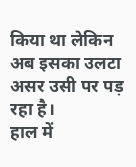किया था लेकिन अब इसका उलटा असर उसी पर पड़ रहा है।
हाल में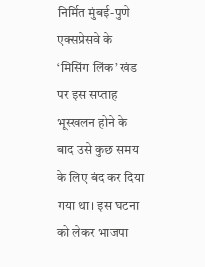निर्मित मुंबई-पुणे एक्सप्रेसवे के ‘मिसिंग लिंक’ खंड पर इस सप्ताह भूस्खलन होने के बाद उसे कुछ समय के लिए बंद कर दिया गया था। इस घटना को लेकर भाजपा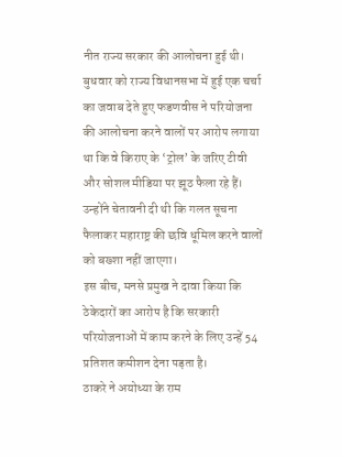नीत राज्य सरकार की आलोचना हुई थी।
बुधवार को राज्य विधानसभा में हुई एक चर्चा का जवाब देते हुए फडणवीस ने परियोजना की आलोचना करने वालों पर आरोप लगाया था कि वे किराए के ‘ट्रोल’ के जरिए टीवी और सोशल मीडिया पर झूठ फैला रहे हैं।
उन्होंने चेतावनी दी थी कि गलत सूचना फैलाकर महाराष्ट्र की छवि धूमिल करने वालों को बख्शा नहीं जाएगा।
इस बीच, मनसे प्रमुख ने दावा किया कि ठेकेदारों का आरोप है कि सरकारी परियोजनाओं में काम करने के लिए उन्हें 54 प्रतिशत कमीशन देना पड़ता है।
ठाकरे ने अयोध्या के राम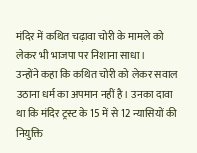मंदिर में कथित चढ़ावा चोरी के मामले को लेकर भी भाजपा पर निशाना साधा।
उन्होंने कहा कि कथित चोरी को लेकर सवाल उठाना धर्म का अपमान नहीं है। उनका दावा था कि मंदिर ट्रस्ट के 15 में से 12 न्यासियों की नियुक्ति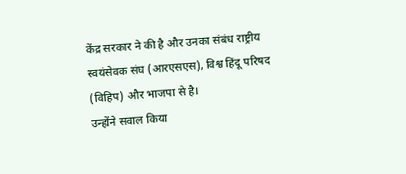केंद्र सरकार ने की है और उनका संबंध राष्ट्रीय स्वयंसेवक संघ (आरएसएस), विश्व हिंदू परिषद (विहिप) और भाजपा से है।
उन्होंने सवाल किया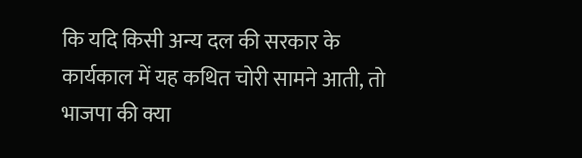कि यदि किसी अन्य दल की सरकार के कार्यकाल में यह कथित चोरी सामने आती, तो भाजपा की क्या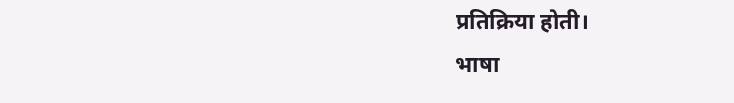प्रतिक्रिया होती।
भाषा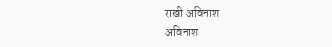राखी अविनाश
अविनाश